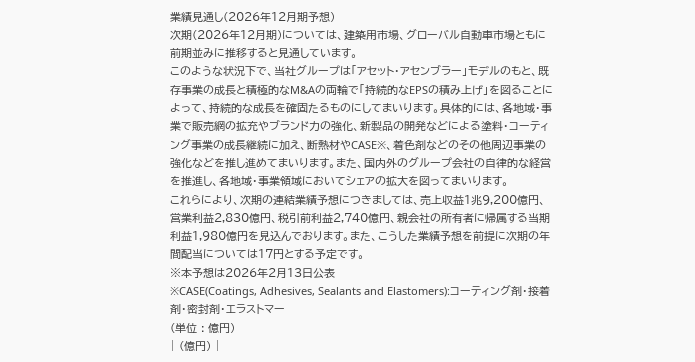業績見通し(2026年12月期予想)
次期(2026年12月期)については、建築用市場、グローバル自動車市場ともに前期並みに推移すると見通しています。
このような状況下で、当社グループは「アセット・アセンブラー」モデルのもと、既存事業の成長と積極的なM&Aの両輪で「持続的なEPSの積み上げ」を図ることによって、持続的な成長を確固たるものにしてまいります。具体的には、各地域・事業で販売網の拡充やブランド力の強化、新製品の開発などによる塗料・コーティング事業の成長継続に加え、断熱材やCASE※、着色剤などのその他周辺事業の強化などを推し進めてまいります。また、国内外のグループ会社の自律的な経営を推進し、各地域・事業領域においてシェアの拡大を図ってまいります。
これらにより、次期の連結業績予想につきましては、売上収益1兆9,200億円、営業利益2,830億円、税引前利益2,740億円、親会社の所有者に帰属する当期利益1,980億円を見込んでおります。また、こうした業績予想を前提に次期の年間配当については17円とする予定です。
※本予想は2026年2月13日公表
※CASE(Coatings, Adhesives, Sealants and Elastomers):コーティング剤・接着剤・密封剤・エラストマー
(単位 : 億円)
| (億円) |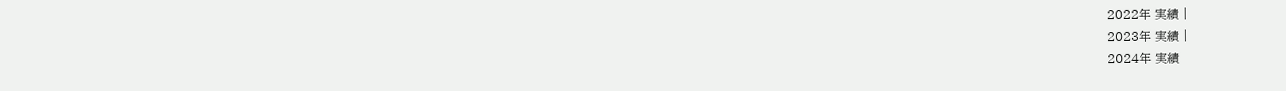2022年 実績 |
2023年 実績 |
2024年 実績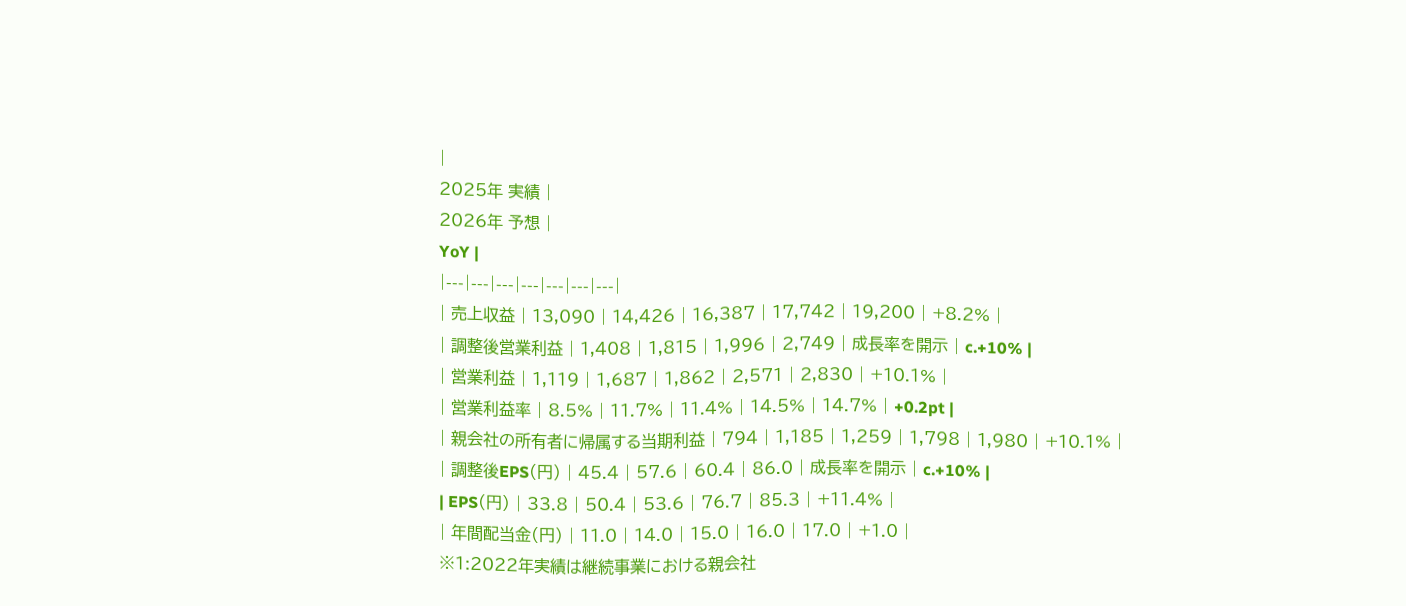|
2025年 実績 |
2026年 予想 |
YoY |
|---|---|---|---|---|---|---|
| 売上収益 | 13,090 | 14,426 | 16,387 | 17,742 | 19,200 | +8.2% |
| 調整後営業利益 | 1,408 | 1,815 | 1,996 | 2,749 | 成長率を開示 | c.+10% |
| 営業利益 | 1,119 | 1,687 | 1,862 | 2,571 | 2,830 | +10.1% |
| 営業利益率 | 8.5% | 11.7% | 11.4% | 14.5% | 14.7% | +0.2pt |
| 親会社の所有者に帰属する当期利益 | 794 | 1,185 | 1,259 | 1,798 | 1,980 | +10.1% |
| 調整後EPS(円) | 45.4 | 57.6 | 60.4 | 86.0 | 成長率を開示 | c.+10% |
| EPS(円) | 33.8 | 50.4 | 53.6 | 76.7 | 85.3 | +11.4% |
| 年間配当金(円) | 11.0 | 14.0 | 15.0 | 16.0 | 17.0 | +1.0 |
※1:2022年実績は継続事業における親会社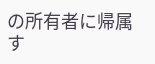の所有者に帰属す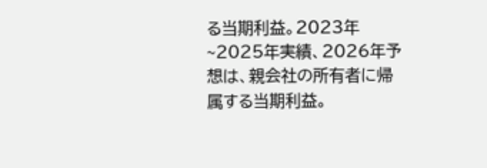る当期利益。2023年~2025年実績、2026年予想は、親会社の所有者に帰属する当期利益。